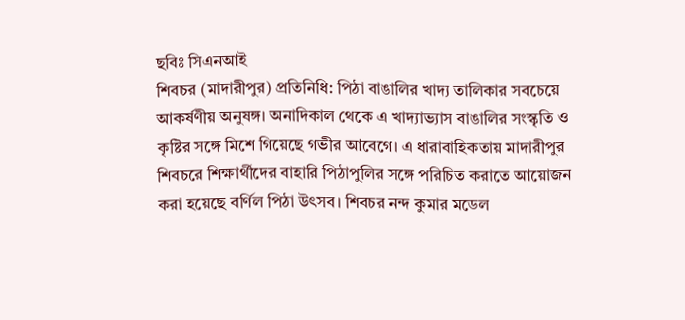ছবিঃ সিএনআই
শিবচর (মাদারীপুর) প্রতিনিধি: পিঠা বাঙালির খাদ্য তালিকার সবচেয়ে আকর্ষণীয় অনুষঙ্গ। অনাদিকাল থেকে এ খাদ্যাভ্যাস বাঙালির সংস্কৃতি ও কৃষ্টির সঙ্গে মিশে গিয়েছে গভীর আবেগে। এ ধারাবাহিকতায় মাদারীপুর শিবচরে শিক্ষার্থীদের বাহারি পিঠাপুলির সঙ্গে পরিচিত করাতে আয়োজন করা হয়েছে বর্ণিল পিঠা উৎসব। শিবচর নন্দ কুমার মডেল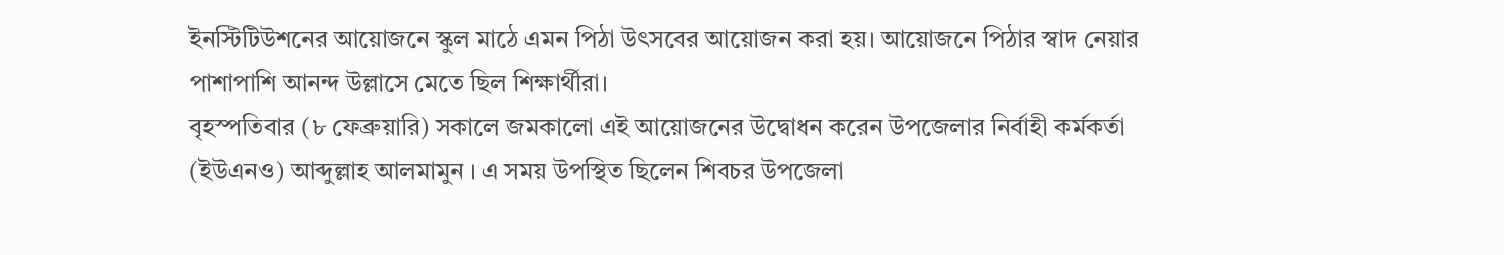ইনস্টিটিউশনের আয়োজনে স্কুল মাঠে এমন পিঠা উৎসবের আয়োজন করা হয়। আয়োজনে পিঠার স্বাদ নেয়ার পাশাপাশি আনন্দ উল্লাসে মেতে ছিল শিক্ষার্থীরা।
বৃহস্পতিবার (৮ ফেব্রুয়ারি) সকালে জমকালো এই আয়োজনের উদ্বোধন করেন উপজেলার নির্বাহী কর্মকর্তা (ইউএনও) আব্দুল্লাহ আলমামুন । এ সময় উপস্থিত ছিলেন শিবচর উপজেলা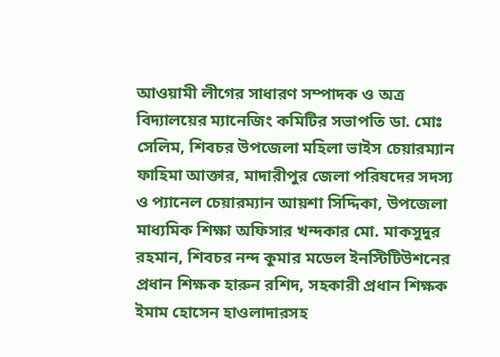আওয়ামী লীগের সাধারণ সম্পাদক ও অত্র বিদ্যালয়ের ম্যানেজিং কমিটির সভাপতি ডা. মোঃ সেলিম, শিবচর উপজেলা মহিলা ভাইস চেয়ারম্যান ফাহিমা আক্তার, মাদারীপুর জেলা পরিষদের সদস্য ও প্যানেল চেয়ারম্যান আয়শা সিদ্দিকা, উপজেলা মাধ্যমিক শিক্ষা অফিসার খন্দকার মো. মাকসুদুর রহমান, শিবচর নন্দ কুমার মডেল ইনস্টিটিউশনের প্রধান শিক্ষক হারুন রশিদ, সহকারী প্রধান শিক্ষক ইমাম হোসেন হাওলাদারসহ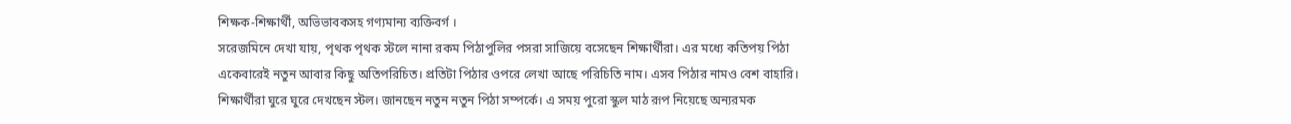শিক্ষক-শিক্ষার্থী, অভিভাবকসহ গণ্যমান্য ব্যক্তিবর্গ ।
সরেজমিনে দেখা যায়, পৃথক পৃথক স্টলে নানা রকম পিঠাপুলির পসরা সাজিয়ে বসেছেন শিক্ষার্থীরা। এর মধ্যে কতিপয় পিঠা একেবারেই নতুন আবার কিছু অতিপরিচিত। প্রতিটা পিঠার ওপরে লেখা আছে পরিচিতি নাম। এসব পিঠার নামও বেশ বাহারি। শিক্ষার্থীরা ঘুরে ঘুরে দেখছেন স্টল। জানছেন নতুন নতুন পিঠা সম্পর্কে। এ সময় পুরো স্কুল মাঠ রূপ নিয়েছে অন্যরমক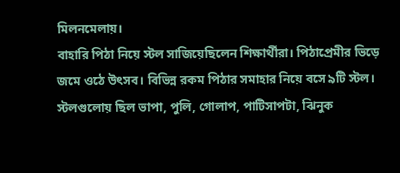মিলনমেলায়।
বাহারি পিঠা নিয়ে স্টল সাজিয়েছিলেন শিক্ষার্থীরা। পিঠাপ্রেমীর ভিড়ে জমে ওঠে উৎসব। বিভিন্ন রকম পিঠার সমাহার নিয়ে বসে ৯টি স্টল। স্টলগুলোয় ছিল ভাপা, পুলি, গোলাপ, পাটিসাপটা, ঝিনুক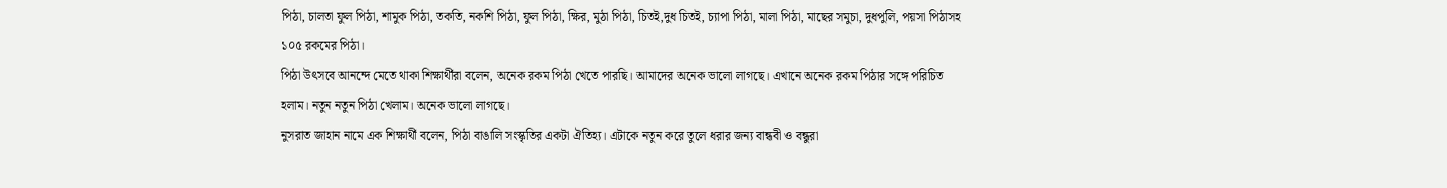পিঠা, চালতা ফুল পিঠা, শামুক পিঠা, তকতি, নকশি পিঠা, ফুল পিঠা, ক্ষির, মুঠা পিঠা, চিতই,দুধ চিতই, চ্যাপা পিঠা, মালা পিঠা, মাছের সমুচা, দুধপুলি, পয়সা পিঠাসহ ১০৫ রকমের পিঠা।
পিঠা উৎসবে আনন্দে মেতে থাকা শিক্ষার্থীরা বলেন, অনেক রকম পিঠা খেতে পারছি। আমাদের অনেক ভালো লাগছে। এখানে অনেক রকম পিঠার সঙ্গে পরিচিত হলাম। নতুন নতুন পিঠা খেলাম। অনেক ভালো লাগছে।
নুসরাত জাহান নামে এক শিক্ষার্থী বলেন, পিঠা বাঙালি সংস্কৃতির একটা ঐতিহ্য। এটাকে নতুন করে তুলে ধরার জন্য বান্ধবী ও বন্ধুরা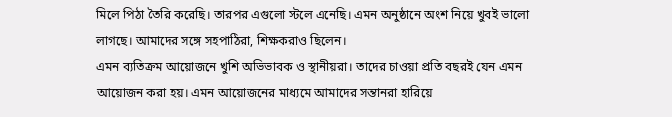মিলে পিঠা তৈরি করেছি। তারপর এগুলো স্টলে এনেছি। এমন অনুষ্ঠানে অংশ নিয়ে খুবই ভালো লাগছে। আমাদের সঙ্গে সহপাঠিরা, শিক্ষকরাও ছিলেন।
এমন ব্যতিক্রম আয়োজনে খুশি অভিভাবক ও স্থানীয়রা। তাদের চাওয়া প্রতি বছরই যেন এমন আয়োজন করা হয়। এমন আয়োজনের মাধ্যমে আমাদের সন্তানরা হারিয়ে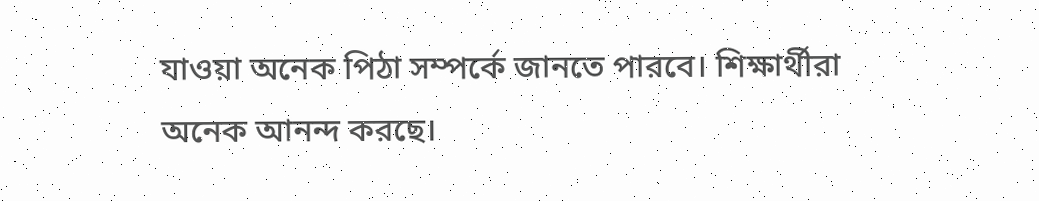যাওয়া অনেক পিঠা সম্পর্কে জানতে পারবে। শিক্ষার্থীরা অনেক আনন্দ করছে।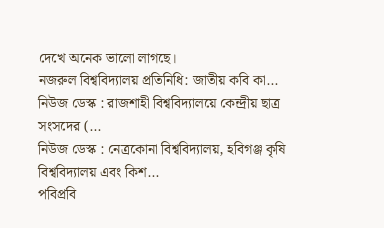দেখে অনেক ভালো লাগছে।
নজরুল বিশ্ববিদ্যালয় প্রতিনিধি: জাতীয় কবি কা...
নিউজ ডেস্ক : রাজশাহী বিশ্ববিদ্যালয়ে কেন্দ্রীয় ছাত্র সংসদের (...
নিউজ ডেস্ক : নেত্রকোনা বিশ্ববিদ্যালয়, হবিগঞ্জ কৃষি বিশ্ববিদ্যালয় এবং কিশ...
পবিপ্রবি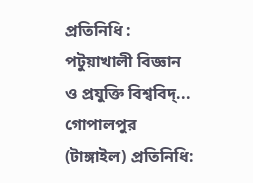প্রতিনিধি : পটুয়াখালী বিজ্ঞান ও প্রযুক্তি বিশ্ববিদ্...
গোপালপুর (টাঙ্গাইল) প্রতিনিধি: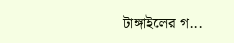টাঙ্গাইলের গ...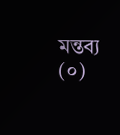মন্তব্য (০)